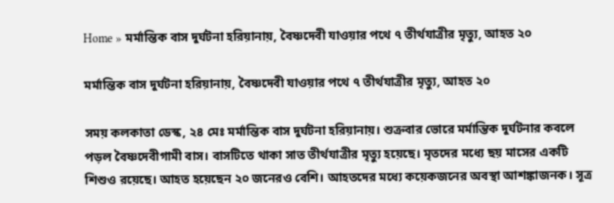Home » মর্মান্তিক বাস দুর্ঘটনা হরিয়ানায়, বৈষ্ণদেবী যাওয়ার পথে ৭ তীর্থযাত্রীর মৃত্যু, আহত ২০

মর্মান্তিক বাস দুর্ঘটনা হরিয়ানায়, বৈষ্ণদেবী যাওয়ার পথে ৭ তীর্থযাত্রীর মৃত্যু, আহত ২০

সময় কলকাতা ডেস্ক, ২৪ মেঃ মর্মান্তিক বাস দুর্ঘটনা হরিয়ানায়। শুক্রবার ভোরে মর্মান্তিক দুর্ঘটনার কবলে পড়ল বৈষ্ণদেবীগামী বাস। বাসটিতে থাকা সাত তীর্থযাত্রীর মৃত্যু হয়েছে। মৃতদের মধ্যে ছয় মাসের একটি শিশুও রয়েছে। আহত হয়েছেন ২০ জনেরও বেশি। আহতদের মধ্যে কয়েকজনের অবস্থা আশঙ্কাজনক। সূত্র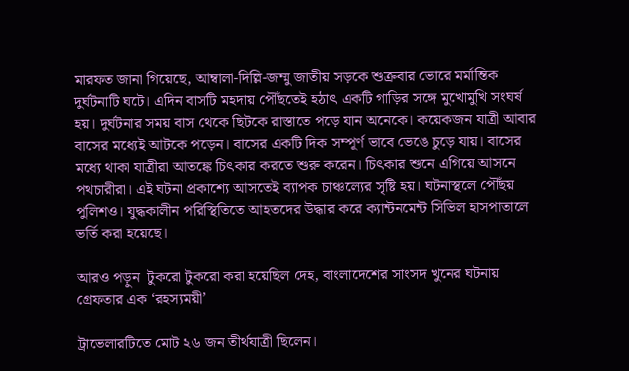মারফত জানা গিয়েছে, আম্বালা-দিল্লি-জম্মু জাতীয় সড়কে শুক্রবার ভোরে মর্মান্তিক দুর্ঘটনাটি ঘটে। এদিন বাসটি মহদায় পৌঁছতেই হঠাৎ একটি গাড়ির সঙ্গে মুখোমুখি সংঘর্ষ হয়। দুর্ঘটনার সময় বাস থেকে ছিটকে রাস্তাতে পড়ে যান অনেকে। কয়েকজন যাত্রী আবার বাসের মধ্যেই আটকে পড়েন। বাসের একটি দিক সম্পূর্ণ ভাবে ভেঙে চুড়ে যায়। বাসের মধ্যে থাকা যাত্রীরা আতঙ্কে চিৎকার করতে শুরু করেন। চিৎকার শুনে এগিয়ে আসনে পথচারীরা। এই ঘটনা প্রকাশ্যে আসতেই ব্যাপক চাঞ্চল্যের সৃষ্টি হয়। ঘটনাস্থলে পৌঁছয় পুলিশও। যুদ্ধকালীন পরিস্থিতিতে আহতদের উদ্ধার করে ক্যান্টনমেন্ট সিভিল হাসপাতালে ভর্তি করা হয়েছে।

আরও পড়ুন  টুকরো টুকরো করা হয়েছিল দেহ, বাংলাদেশের সাংসদ খুনের ঘটনায় গ্রেফতার এক ‘রহস্যময়ী’

ট্রাভেলারটিতে মোট ২৬ জন তীর্থযাত্রী ছিলেন।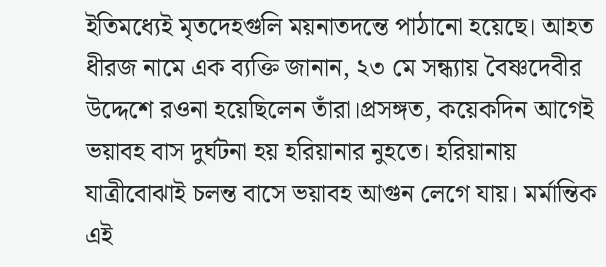ইতিমধ্যেই মৃতদেহগুলি ময়নাতদন্তে পাঠানো হয়েছে। আহত ধীরজ নামে এক ব্যক্তি জানান, ২৩ মে সন্ধ্যায় বৈষ্ণদেবীর উদ্দেশে রওনা হয়েছিলেন তাঁরা।প্রসঙ্গত, কয়েকদিন আগেই ভয়াবহ বাস দুর্ঘটনা হয় হরিয়ানার নুহতে। হরিয়ানায় যাত্রীবোঝাই চলন্ত বাসে ভয়াবহ আগুন লেগে যায়। মর্মান্তিক এই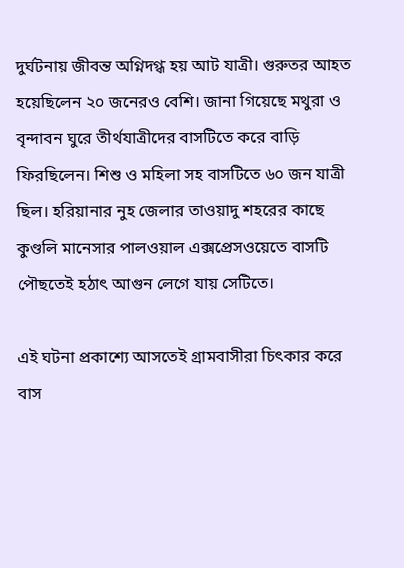দুর্ঘটনায় জীবন্ত অগ্নিদগ্ধ হয় আট যাত্রী। গুরুতর আহত হয়েছিলেন ২০ জনেরও বেশি। জানা গিয়েছে মথুরা ও বৃন্দাবন ঘুরে তীর্থযাত্রীদের বাসটিতে করে বাড়ি ফিরছিলেন। শিশু ও মহিলা সহ বাসটিতে ৬০ জন যাত্রী ছিল। হরিয়ানার নুহ জেলার তাওয়াদু শহরের কাছে কুণ্ডলি মানেসার পালওয়াল এক্সপ্রেসওয়েতে বাসটি পৌছতেই হঠাৎ আগুন লেগে যায় সেটিতে।

এই ঘটনা প্রকাশ্যে আসতেই গ্রামবাসীরা চিৎকার করে বাস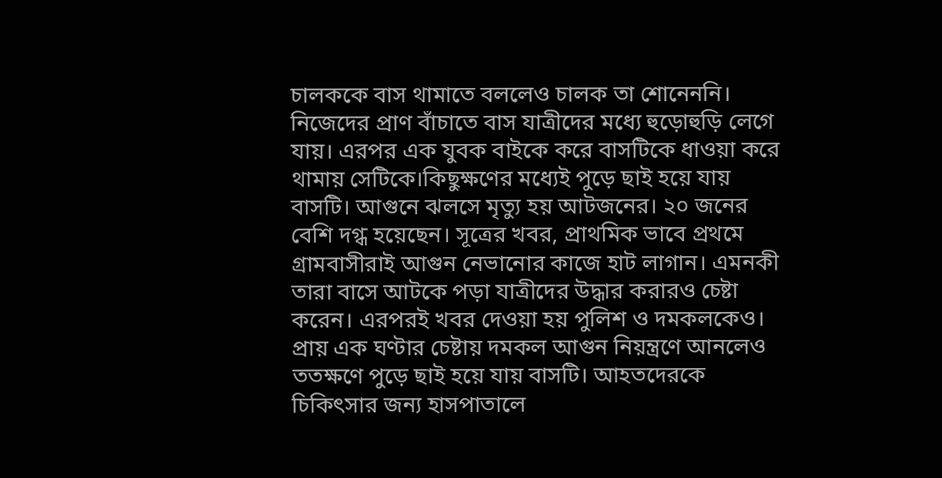চালককে বাস থামাতে বললেও চালক তা শোনেননি। নিজেদের প্রাণ বাঁচাতে বাস যাত্রীদের মধ্যে হুড়োহুড়ি লেগে যায়। এরপর এক যুবক বাইকে করে বাসটিকে ধাওয়া করে থামায় সেটিকে।কিছুক্ষণের মধ্যেই পুড়ে ছাই হয়ে যায় বাসটি। আগুনে ঝলসে মৃত্যু হয় আটজনের। ২০ জনের বেশি দগ্ধ হয়েছেন। সূত্রের খবর, প্রাথমিক ভাবে প্রথমে গ্রামবাসীরাই আগুন নেভানোর কাজে হাট লাগান। এমনকী তারা বাসে আটকে পড়া যাত্রীদের উদ্ধার করারও চেষ্টা করেন। এরপরই খবর দেওয়া হয় পুলিশ ও দমকলকেও। প্রায় এক ঘণ্টার চেষ্টায় দমকল আগুন নিয়ন্ত্রণে আনলেও ততক্ষণে পুড়ে ছাই হয়ে যায় বাসটি। আহতদেরকে চিকিৎসার জন্য হাসপাতালে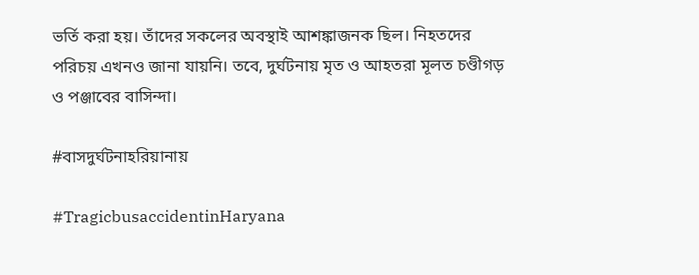ভর্তি করা হয়। তাঁদের সকলের অবস্থাই আশঙ্কাজনক ছিল। নিহতদের পরিচয় এখনও জানা যায়নি। তবে, দুর্ঘটনায় মৃত ও আহতরা মূলত চণ্ডীগড় ও পঞ্জাবের বাসিন্দা।

#বাসদুর্ঘটনাহরিয়ানায়

#TragicbusaccidentinHaryana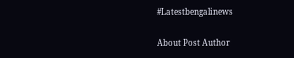#Latestbengalinews

About Post Author